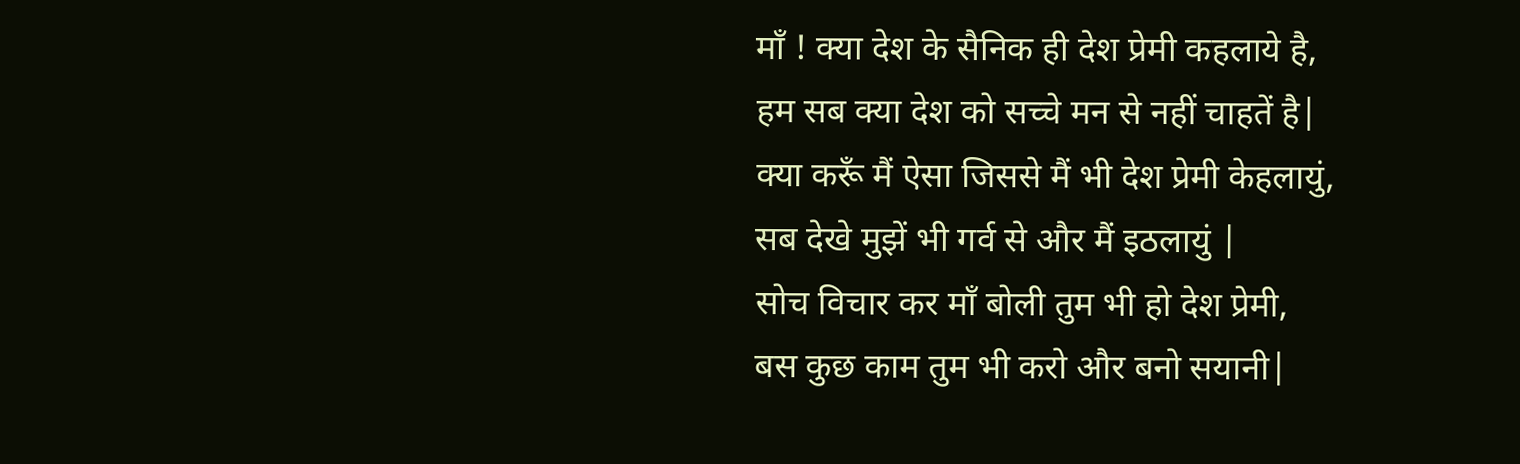माँ ! क्या देश के सैनिक ही देश प्रेमी कहलाये है,
हम सब क्या देश को सच्चे मन से नहीं चाहतें है|
क्या करूँ मैं ऐसा जिससे मैं भी देश प्रेमी केहलायुं,
सब देखे मुझें भी गर्व से और मैं इठलायुं |
सोच विचार कर माँ बोली तुम भी हो देश प्रेमी,
बस कुछ काम तुम भी करो और बनो सयानी|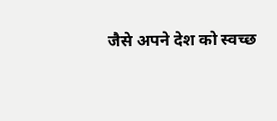जैसे अपने देश को स्वच्छ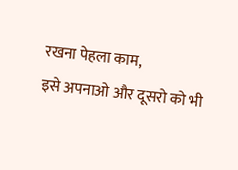रखना पेहला काम,
इसे अपनाओ और दूसरो को भी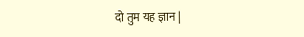दो तुम यह ज्ञान |